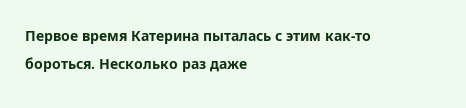Первое время Катерина пыталась с этим как-то бороться. Несколько раз даже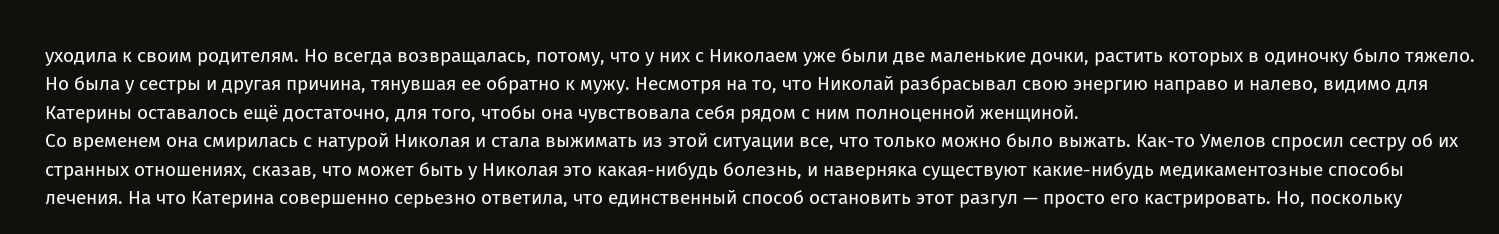уходила к своим родителям. Но всегда возвращалась, потому, что у них с Николаем уже были две маленькие дочки, растить которых в одиночку было тяжело. Но была у сестры и другая причина, тянувшая ее обратно к мужу. Несмотря на то, что Николай разбрасывал свою энергию направо и налево, видимо для Катерины оставалось ещё достаточно, для того, чтобы она чувствовала себя рядом с ним полноценной женщиной.
Со временем она смирилась с натурой Николая и стала выжимать из этой ситуации все, что только можно было выжать. Как-то Умелов спросил сестру об их странных отношениях, сказав, что может быть у Николая это какая-нибудь болезнь, и наверняка существуют какие-нибудь медикаментозные способы лечения. На что Катерина совершенно серьезно ответила, что единственный способ остановить этот разгул — просто его кастрировать. Но, поскольку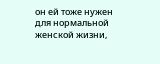он ей тоже нужен для нормальной женской жизни,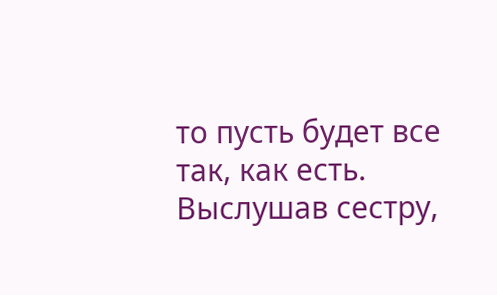то пусть будет все так, как есть. Выслушав сестру,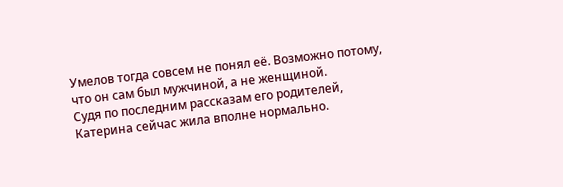Умелов тогда совсем не понял её. Возможно потому, что он сам был мужчиной, а не женщиной.
Судя по последним рассказам его родителей, Катерина сейчас жила вполне нормально.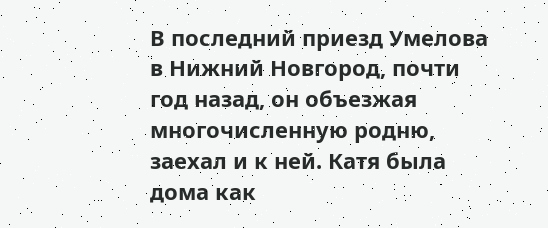В последний приезд Умелова в Нижний Новгород, почти год назад, он объезжая многочисленную родню, заехал и к ней. Катя была дома как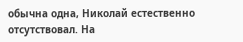обычна одна, Николай естественно отсутствовал. На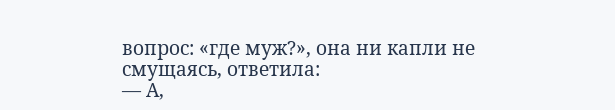вопрос: «где муж?», она ни капли не смущаясь, ответила:
— А,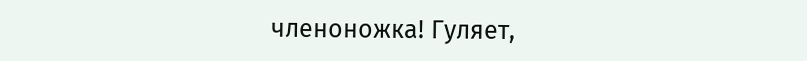членоножка! Гуляет,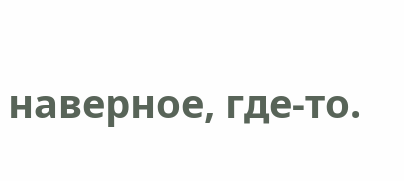наверное, где-то.